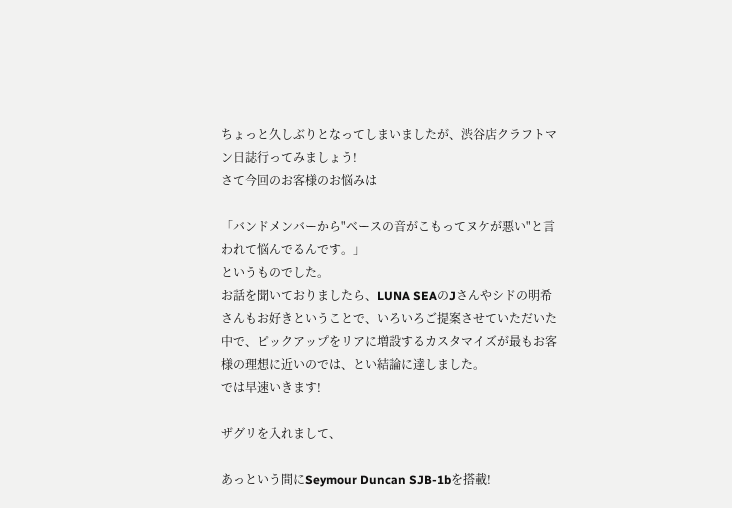ちょっと久しぶりとなってしまいましたが、渋谷店クラフトマン日誌行ってみましょう!
さて今回のお客様のお悩みは

「バンドメンバーから"ベースの音がこもってヌケが悪い"と言われて悩んでるんです。」
というものでした。
お話を聞いておりましたら、LUNA SEAのJさんやシドの明希さんもお好きということで、いろいろご提案させていただいた中で、ピックアップをリアに増設するカスタマイズが最もお客様の理想に近いのでは、とい結論に達しました。
では早速いきます!

ザグリを入れまして、

あっという間にSeymour Duncan SJB-1bを搭載!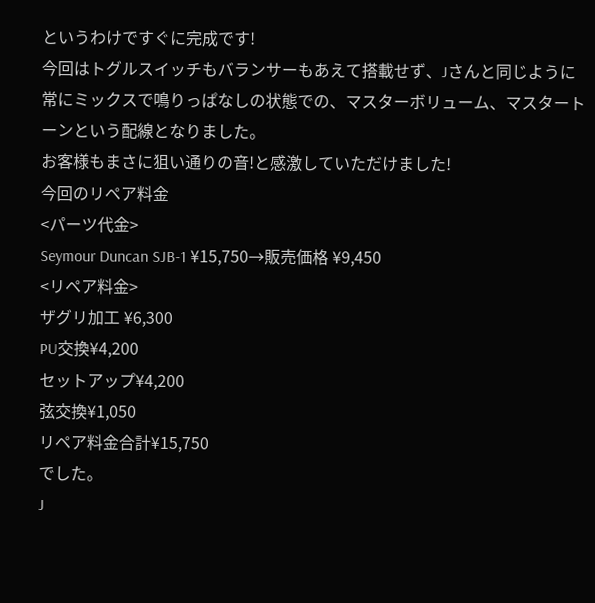というわけですぐに完成です!
今回はトグルスイッチもバランサーもあえて搭載せず、Jさんと同じように常にミックスで鳴りっぱなしの状態での、マスターボリューム、マスタートーンという配線となりました。
お客様もまさに狙い通りの音!と感激していただけました!
今回のリペア料金
<パーツ代金>
Seymour Duncan SJB-1 ¥15,750→販売価格 ¥9,450
<リペア料金>
ザグリ加工 ¥6,300
PU交換¥4,200
セットアップ¥4,200
弦交換¥1,050
リペア料金合計¥15,750
でした。
J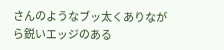さんのようなブッ太くありながら鋭いエッジのある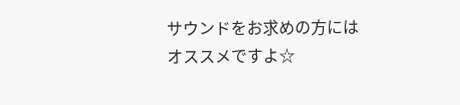サウンドをお求めの方にはオススメですよ☆